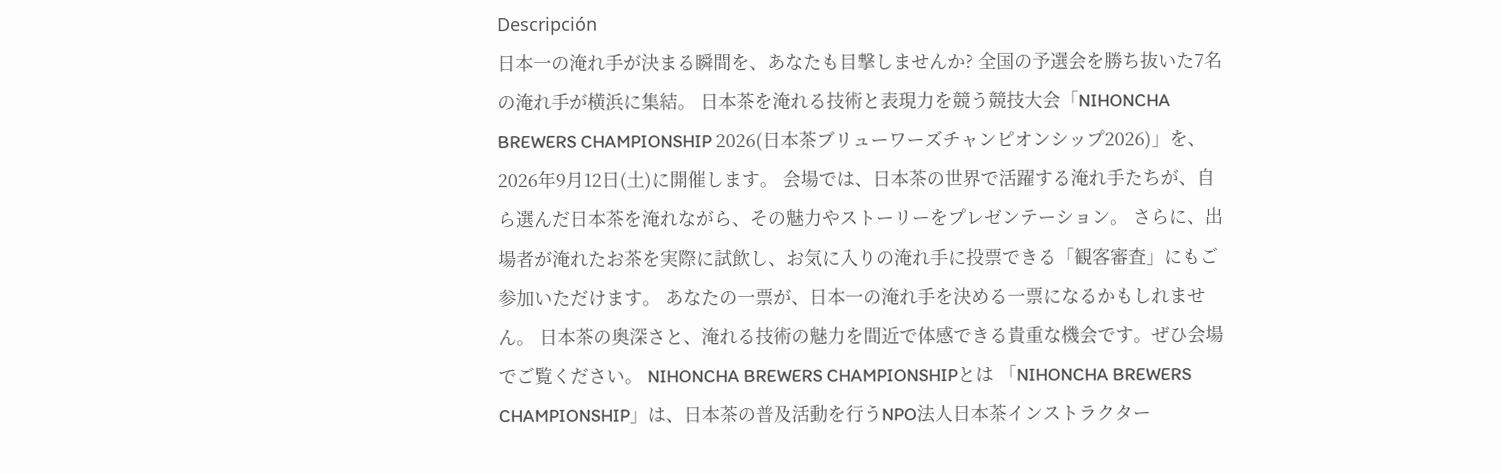Descripción
日本一の淹れ手が決まる瞬間を、あなたも目撃しませんか? 全国の予選会を勝ち抜いた7名の淹れ手が横浜に集結。 日本茶を淹れる技術と表現力を競う競技大会「NIHONCHA BREWERS CHAMPIONSHIP 2026(日本茶ブリューワーズチャンピオンシップ2026)」を、2026年9月12日(土)に開催します。 会場では、日本茶の世界で活躍する淹れ手たちが、自ら選んだ日本茶を淹れながら、その魅力やストーリーをプレゼンテーション。 さらに、出場者が淹れたお茶を実際に試飲し、お気に入りの淹れ手に投票できる「観客審査」にもご参加いただけます。 あなたの一票が、日本一の淹れ手を決める一票になるかもしれません。 日本茶の奥深さと、淹れる技術の魅力を間近で体感できる貴重な機会です。ぜひ会場でご覧ください。 NIHONCHA BREWERS CHAMPIONSHIPとは 「NIHONCHA BREWERS CHAMPIONSHIP」は、日本茶の普及活動を行うNPO法人日本茶インストラクター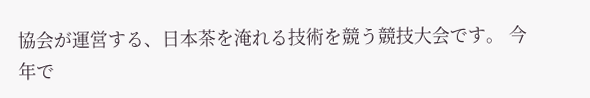協会が運営する、日本茶を淹れる技術を競う競技大会です。 今年で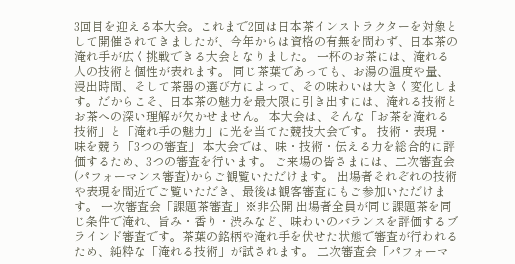3回目を迎える本大会。これまで2回は日本茶インストラクターを対象として開催されてきましたが、今年からは資格の有無を問わず、日本茶の淹れ手が広く挑戦できる大会となりました。 一杯のお茶には、淹れる人の技術と個性が表れます。 同じ茶葉であっても、お湯の温度や量、浸出時間、そして茶器の選び方によって、その味わいは大きく変化します。だからこそ、日本茶の魅力を最大限に引き出すには、淹れる技術とお茶への深い理解が欠かせません。 本大会は、そんな「お茶を淹れる技術」と「淹れ手の魅力」に光を当てた競技大会です。 技術・表現・味を競う「3つの審査」 本大会では、味・技術・伝える力を総合的に評価するため、3つの審査を行います。 ご来場の皆さまには、二次審査会(パフォーマンス審査)からご観覧いただけます。 出場者それぞれの技術や表現を間近でご覧いただき、最後は観客審査にもご参加いただけます。 一次審査会「課題茶審査」※非公開 出場者全員が同じ課題茶を同じ条件で淹れ、旨み・香り・渋みなど、味わいのバランスを評価するブラインド審査です。茶葉の銘柄や淹れ手を伏せた状態で審査が行われるため、純粋な「淹れる技術」が試されます。 二次審査会「パフォーマ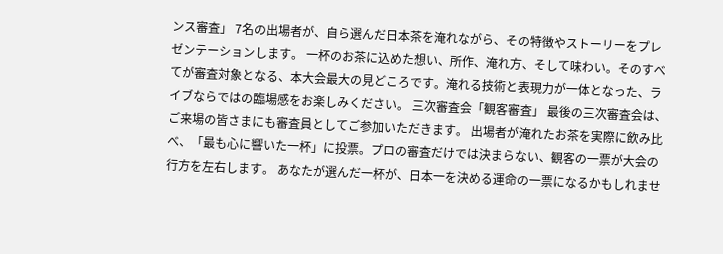ンス審査」 7名の出場者が、自ら選んだ日本茶を淹れながら、その特徴やストーリーをプレゼンテーションします。 一杯のお茶に込めた想い、所作、淹れ方、そして味わい。そのすべてが審査対象となる、本大会最大の見どころです。淹れる技術と表現力が一体となった、ライブならではの臨場感をお楽しみください。 三次審査会「観客審査」 最後の三次審査会は、ご来場の皆さまにも審査員としてご参加いただきます。 出場者が淹れたお茶を実際に飲み比べ、「最も心に響いた一杯」に投票。プロの審査だけでは決まらない、観客の一票が大会の行方を左右します。 あなたが選んだ一杯が、日本一を決める運命の一票になるかもしれませ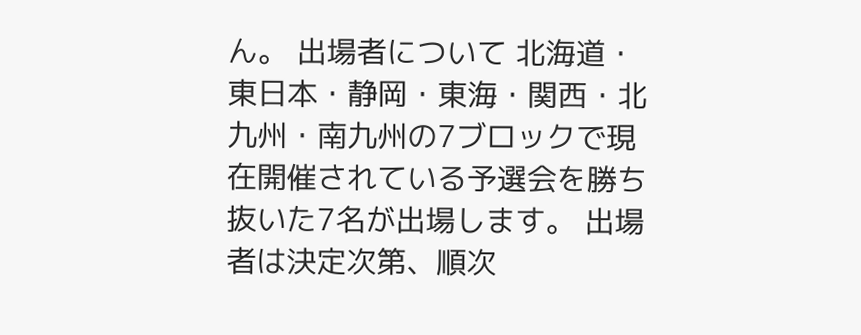ん。 出場者について 北海道・東日本・静岡・東海・関西・北九州・南九州の7ブロックで現在開催されている予選会を勝ち抜いた7名が出場します。 出場者は決定次第、順次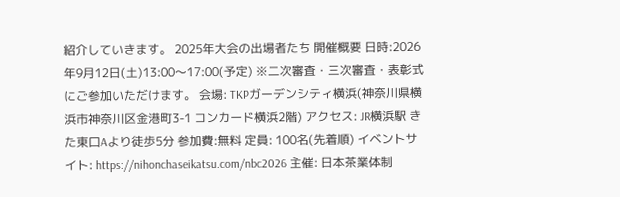紹介していきます。 2025年大会の出場者たち 開催概要 日時:2026年9月12日(土)13:00〜17:00(予定) ※二次審査・三次審査・表彰式にご参加いただけます。 会場: TKPガーデンシティ横浜(神奈川県横浜市神奈川区金港町3-1 コンカード横浜2階) アクセス: JR横浜駅 きた東口Aより徒歩5分 参加費:無料 定員: 100名(先着順) イベントサイト: https://nihonchaseikatsu.com/nbc2026 主催: 日本茶業体制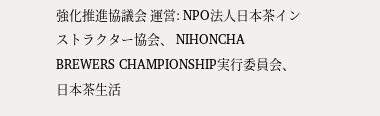強化推進協議会 運営: NPO法人日本茶インストラクター協会、 NIHONCHA BREWERS CHAMPIONSHIP実行委員会、日本茶生活